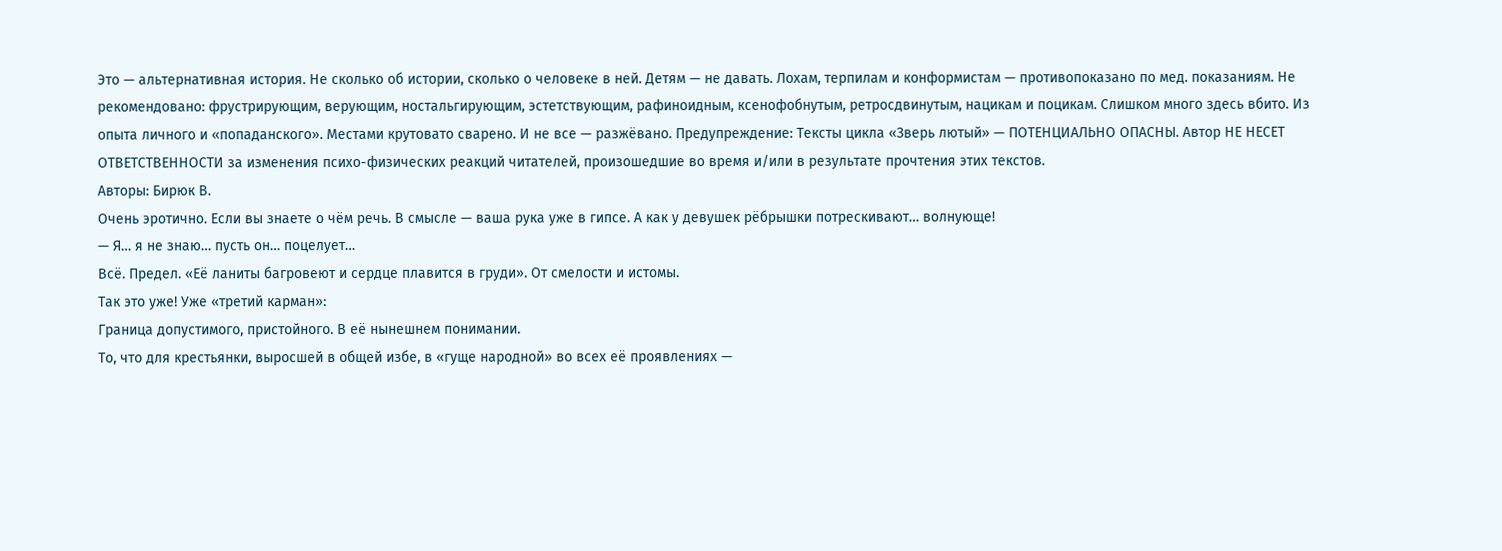Это — альтернативная история. Не сколько об истории, сколько о человеке в ней. Детям — не давать. Лохам, терпилам и конформистам — противопоказано по мед. показаниям. Не рекомендовано: фрустрирующим, верующим, ностальгирующим, эстетствующим, рафиноидным, ксенофобнутым, ретросдвинутым, нацикам и поцикам. Слишком много здесь вбито. Из опыта личного и «попаданского». Местами крутовато сварено. И не все — разжёвано. Предупреждение: Тексты цикла «Зверь лютый» — ПОТЕНЦИАЛЬНО ОПАСНЫ. Автор НЕ НЕСЕТ ОТВЕТСТВЕННОСТИ за изменения психо-физических реакций читателей, произошедшие во время и/или в результате прочтения этих текстов.
Авторы: Бирюк В.
Очень эротично. Если вы знаете о чём речь. В смысле — ваша рука уже в гипсе. А как у девушек рёбрышки потрескивают… волнующе!
— Я… я не знаю… пусть он… поцелует…
Всё. Предел. «Её ланиты багровеют и сердце плавится в груди». От смелости и истомы.
Так это уже! Уже «третий карман»:
Граница допустимого, пристойного. В её нынешнем понимании.
То, что для крестьянки, выросшей в общей избе, в «гуще народной» во всех её проявлениях —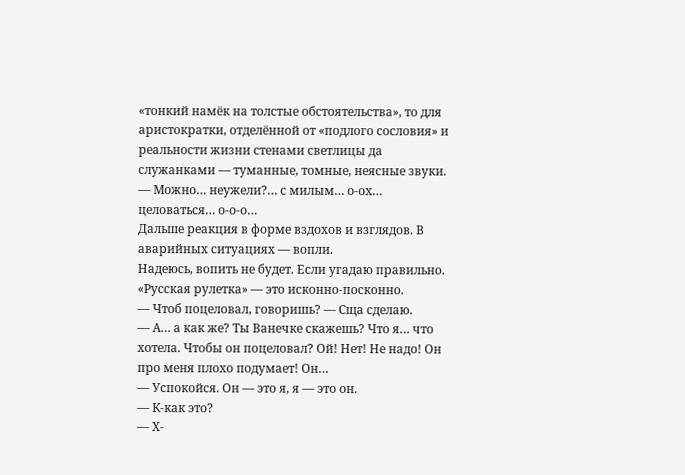«тонкий намёк на толстые обстоятельства», то для аристократки, отделённой от «подлого сословия» и реальности жизни стенами светлицы да служанками — туманные, томные, неясные звуки.
— Можно… неужели?… с милым… о-ох… целоваться… о-о-о…
Дальше реакция в форме вздохов и взглядов. В аварийных ситуациях — вопли.
Надеюсь, вопить не будет. Если угадаю правильно. «Русская рулетка» — это исконно-посконно.
— Чтоб поцеловал, говоришь? — Сща сделаю.
— А… а как же? Ты Ванечке скажешь? Что я… что хотела. Чтобы он поцеловал? Ой! Нет! Не надо! Он про меня плохо подумает! Он…
— Успокойся. Он — это я, я — это он.
— К-как это?
— Х-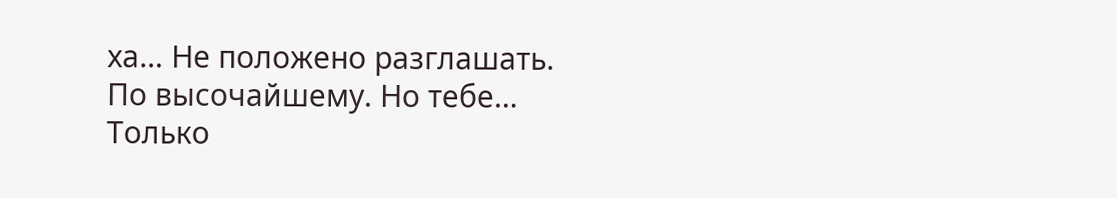ха… Не положено разглашать. По высочайшему. Но тебе… Только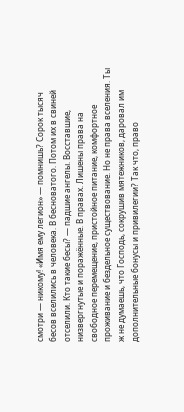смотри — никому! «Имя ему легион» — помнишь? Сорок тысяч бесов вселились в человека. В бесноватого. Потом их в свиней отселили. Кто такие бесы? — падшие ангелы. Восставшие, низвергнутые и поражённые. В правах. Лишены права на свободное перемещение, пристойное питание, комфортное проживание и бездельное существование. Но не права вселения. Ты ж не думаешь, что Господь, сокрушив мятежников, даровал им дополнительные бонусы и привилегии? Так что, право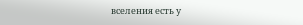вселения есть у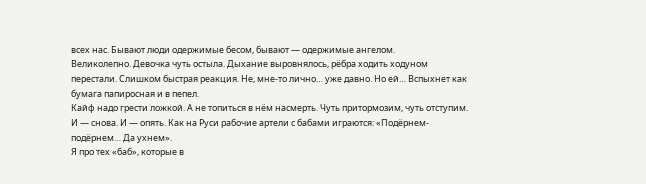всех нас. Бывают люди одержимые бесом, бывают — одержимые ангелом.
Великолепно. Девочка чуть остыла. Дыхание выровнялось, рёбра ходить ходуном перестали. Слишком быстрая реакция. Не, мне-то лично… уже давно. Но ей… Вспыхнет как бумага папиросная и в пепел.
Кайф надо грести ложкой. А не топиться в нём насмерть. Чуть притормозим, чуть отступим. И — снова. И — опять. Как на Руси рабочие артели с бабами играются: «Подёрнем-подёрнем… Да ухнем».
Я про тех «баб», которые в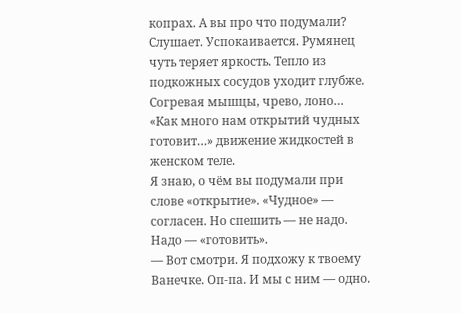копрах. А вы про что подумали?
Слушает. Успокаивается. Румянец чуть теряет яркость. Тепло из подкожных сосудов уходит глубже. Согревая мышцы, чрево, лоно…
«Как много нам открытий чудных готовит…» движение жидкостей в женском теле.
Я знаю, о чём вы подумали при слове «открытие». «Чудное» — согласен. Но спешить — не надо. Надо — «готовить».
— Вот смотри. Я подхожу к твоему Ванечке. Оп-па. И мы с ним — одно.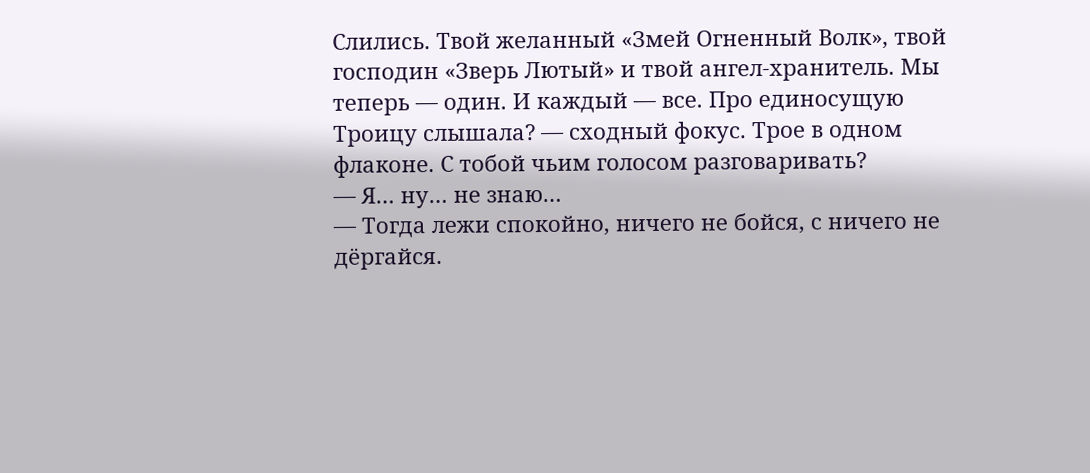Слились. Твой желанный «Змей Огненный Волк», твой господин «Зверь Лютый» и твой ангел-хранитель. Мы теперь — один. И каждый — все. Про единосущую Троицу слышала? — сходный фокус. Трое в одном флаконе. С тобой чьим голосом разговаривать?
— Я… ну… не знаю…
— Тогда лежи спокойно, ничего не бойся, с ничего не дёргайся.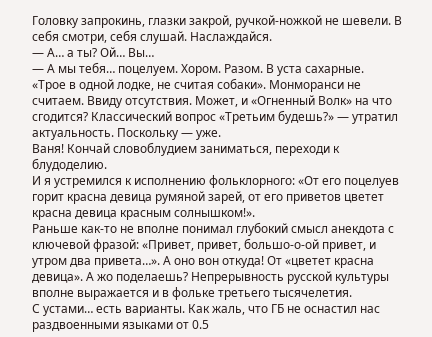Головку запрокинь, глазки закрой, ручкой-ножкой не шевели. В себя смотри, себя слушай. Наслаждайся.
— А… а ты? Ой… Вы…
— А мы тебя… поцелуем. Хором. Разом. В уста сахарные.
«Трое в одной лодке, не считая собаки». Монморанси не считаем. Ввиду отсутствия. Может, и «Огненный Волк» на что сгодится? Классический вопрос «Третьим будешь?» — утратил актуальность. Поскольку — уже.
Ваня! Кончай словоблудием заниматься, переходи к блудоделию.
И я устремился к исполнению фольклорного: «От его поцелуев горит красна девица румяной зарей, от его приветов цветет красна девица красным солнышком!».
Раньше как-то не вполне понимал глубокий смысл анекдота с ключевой фразой: «Привет, привет, большо-о-ой привет, и утром два привета…». А оно вон откуда! От «цветет красна девица». А жо поделаешь? Непрерывность русской культуры вполне выражается и в фольке третьего тысячелетия.
С устами… есть варианты. Как жаль, что ГБ не оснастил нас раздвоенными языками от 0.5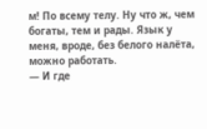м! По всему телу. Ну что ж, чем богаты, тем и рады. Язык у меня, вроде, без белого налёта, можно работать.
— И где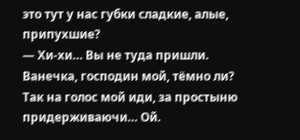это тут у нас губки сладкие, алые, припухшие?
— Хи-хи… Вы не туда пришли. Ванечка, господин мой, тёмно ли? Так на голос мой иди, за простыню придерживаючи… Ой.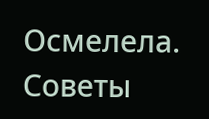Осмелела. Советы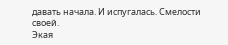давать начала. И испугалась. Смелости своей.
Экая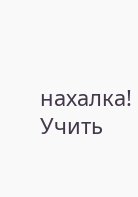нахалка! Учить